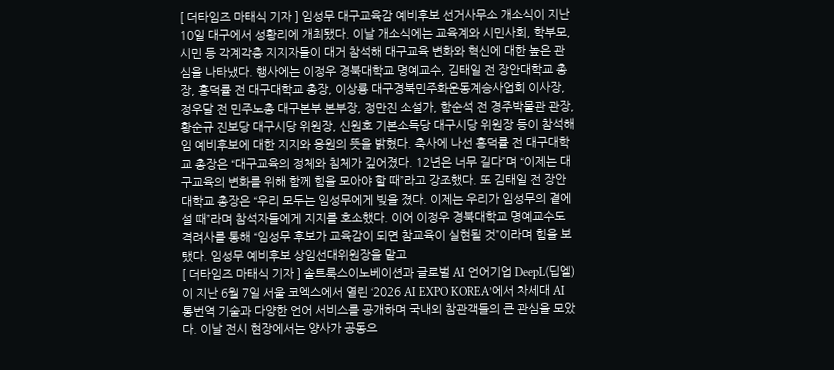[ 더타임즈 마태식 기자 ] 임성무 대구교육감 예비후보 선거사무소 개소식이 지난 10일 대구에서 성황리에 개최됐다. 이날 개소식에는 교육계와 시민사회, 학부모, 시민 등 각계각층 지지자들이 대거 참석해 대구교육 변화와 혁신에 대한 높은 관심을 나타냈다. 행사에는 이정우 경북대학교 명예교수, 김태일 전 장안대학교 총장, 홍덕률 전 대구대학교 총장, 이상룡 대구경북민주화운동계승사업회 이사장, 정우달 전 민주노총 대구본부 본부장, 정만진 소설가, 함순석 전 경주박물관 관장, 황순규 진보당 대구시당 위원장, 신원호 기본소득당 대구시당 위원장 등이 참석해 임 예비후보에 대한 지지와 응원의 뜻을 밝혔다. 축사에 나선 홍덕률 전 대구대학교 총장은 “대구교육의 정체와 침체가 깊어졌다. 12년은 너무 길다”며 “이제는 대구교육의 변화를 위해 함께 힘을 모아야 할 때”라고 강조했다. 또 김태일 전 장안대학교 총장은 “우리 모두는 임성무에게 빚을 졌다. 이제는 우리가 임성무의 곁에 설 때”라며 참석자들에게 지지를 호소했다. 이어 이정우 경북대학교 명예교수도 격려사를 통해 “임성무 후보가 교육감이 되면 참교육이 실현될 것”이라며 힘을 보탰다. 임성무 예비후보 상임선대위원장을 맡고
[ 더타임즈 마태식 기자 ] 솔트룩스이노베이션과 글로벌 AI 언어기업 DeepL(딥엘)이 지난 6월 7일 서울 코엑스에서 열린 ‘2026 AI EXPO KOREA’에서 차세대 AI 통번역 기술과 다양한 언어 서비스를 공개하며 국내외 참관객들의 큰 관심을 모았다. 이날 전시 현장에서는 양사가 공동으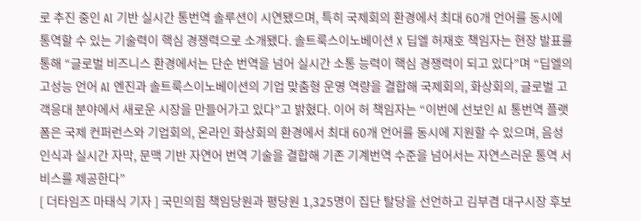로 추진 중인 AI 기반 실시간 통번역 솔루션이 시연됐으며, 특히 국제회의 환경에서 최대 60개 언어를 동시에 통역할 수 있는 기술력이 핵심 경쟁력으로 소개됐다. 솔트룩스이노베이션 X 딥엘 허재호 책임자는 현장 발표를 통해 “글로벌 비즈니스 환경에서는 단순 번역을 넘어 실시간 소통 능력이 핵심 경쟁력이 되고 있다”며 “딥엘의 고성능 언어 AI 엔진과 솔트룩스이노베이션의 기업 맞춤형 운영 역량을 결합해 국제회의, 화상회의, 글로벌 고객응대 분야에서 새로운 시장을 만들어가고 있다”고 밝혔다. 이어 허 책임자는 “이번에 선보인 AI 통번역 플랫폼은 국제 컨퍼런스와 기업회의, 온라인 화상회의 환경에서 최대 60개 언어를 동시에 지원할 수 있으며, 음성 인식과 실시간 자막, 문맥 기반 자연어 번역 기술을 결합해 기존 기계번역 수준을 넘어서는 자연스러운 통역 서비스를 제공한다”
[ 더타임즈 마태식 기자 ] 국민의힘 책임당원과 평당원 1,325명이 집단 탈당을 선언하고 김부겸 대구시장 후보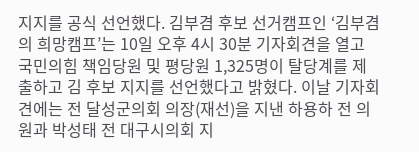지지를 공식 선언했다. 김부겸 후보 선거캠프인 ‘김부겸의 희망캠프’는 10일 오후 4시 30분 기자회견을 열고 국민의힘 책임당원 및 평당원 1,325명이 탈당계를 제출하고 김 후보 지지를 선언했다고 밝혔다. 이날 기자회견에는 전 달성군의회 의장(재선)을 지낸 하용하 전 의원과 박성태 전 대구시의회 지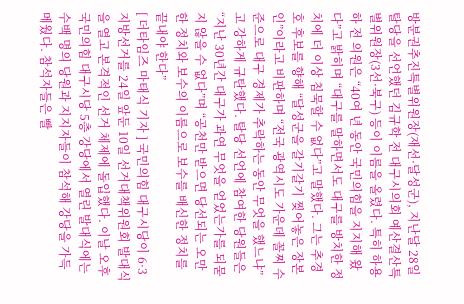방분권추진특별위원장(재선·달성군), 지난달 28일 탈당을 선언했던 김규학 전 대구시의회 예산결산특별위원장(3선·북구) 등이 이름을 올렸다. 특히 하용하 전 의원은 “40여 년 동안 국민의힘을 지지해 왔다”고 밝히며 “대구를 말하면서도 대구를 방치한 정치에 더 이상 침묵할 수 없다”고 말했다. 그는 추경호 후보를 향해 “달성군을 갈기갈기 찢어놓은 장본인”이라고 비판하며 “전국 광역시도 가운데 꼴찌 수준으로 대구 경제가 추락하는 동안 무엇을 했느냐”고 강하게 규탄했다. 탈당 선언에 참여한 당원들은 “지난 30년간 대구가 과연 무엇을 얻었는가를 되묻지 않을 수 없다”며 “공천만 받으면 당선되는 오만한 정치와 보수의 이름으로 보수를 배신한 정치를 끝내야 한다”
[ 더타임즈 마태식 기자 ] 국민의힘 대구시당이 6·3 지방선거를 24일 앞둔 10일 선거대책위원회 발대식을 열고 본격적인 선거 체제에 돌입했다. 이날 오후 국민의힘 대구시당 5층 강당에서 열린 발대식에는 수백 명의 당원과 지지자들이 참석해 강당을 가득 메웠다. 참석자들은 빨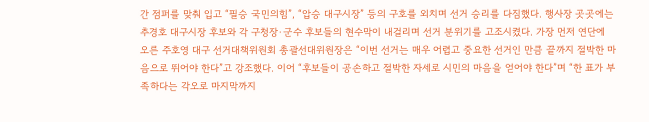간 점퍼를 맞춰 입고 “필승 국민의힘”, “압승 대구시장” 등의 구호를 외치며 선거 승리를 다짐했다. 행사장 곳곳에는 추경호 대구시장 후보와 각 구청장·군수 후보들의 현수막이 내걸리며 선거 분위기를 고조시켰다. 가장 먼저 연단에 오른 주호영 대구 선거대책위원회 총괄선대위원장은 “이번 선거는 매우 어렵고 중요한 선거인 만큼 끝까지 절박한 마음으로 뛰어야 한다”고 강조했다. 이어 “후보들이 공손하고 절박한 자세로 시민의 마음을 얻어야 한다”며 “한 표가 부족하다는 각오로 마지막까지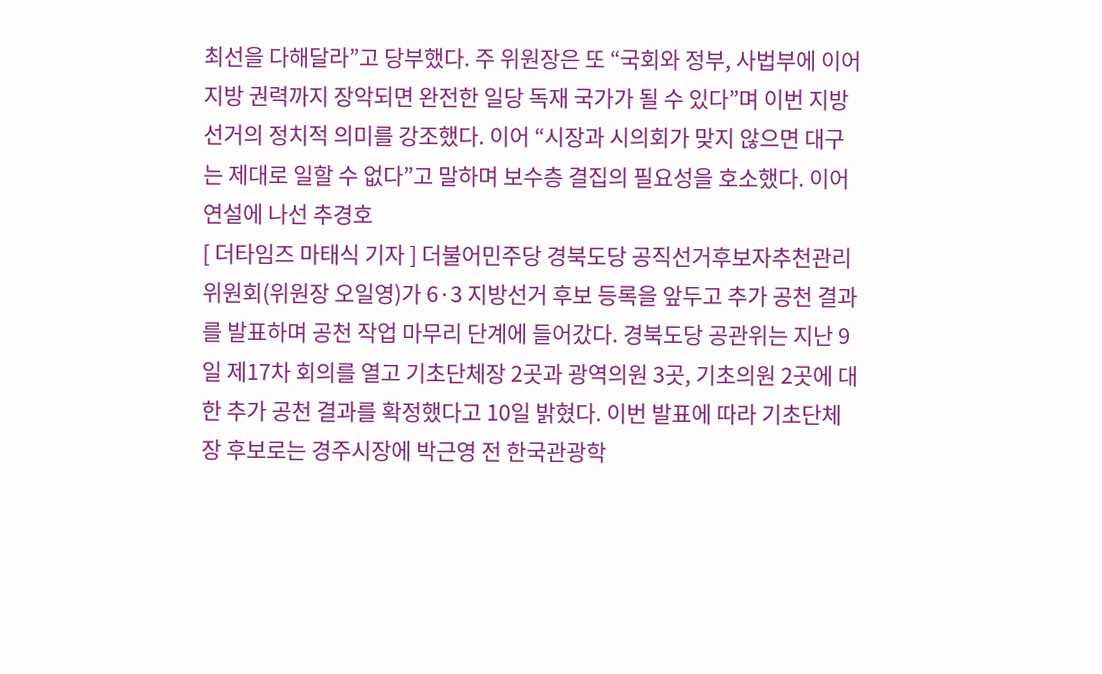최선을 다해달라”고 당부했다. 주 위원장은 또 “국회와 정부, 사법부에 이어 지방 권력까지 장악되면 완전한 일당 독재 국가가 될 수 있다”며 이번 지방선거의 정치적 의미를 강조했다. 이어 “시장과 시의회가 맞지 않으면 대구는 제대로 일할 수 없다”고 말하며 보수층 결집의 필요성을 호소했다. 이어 연설에 나선 추경호
[ 더타임즈 마태식 기자 ] 더불어민주당 경북도당 공직선거후보자추천관리위원회(위원장 오일영)가 6·3 지방선거 후보 등록을 앞두고 추가 공천 결과를 발표하며 공천 작업 마무리 단계에 들어갔다. 경북도당 공관위는 지난 9일 제17차 회의를 열고 기초단체장 2곳과 광역의원 3곳, 기초의원 2곳에 대한 추가 공천 결과를 확정했다고 10일 밝혔다. 이번 발표에 따라 기초단체장 후보로는 경주시장에 박근영 전 한국관광학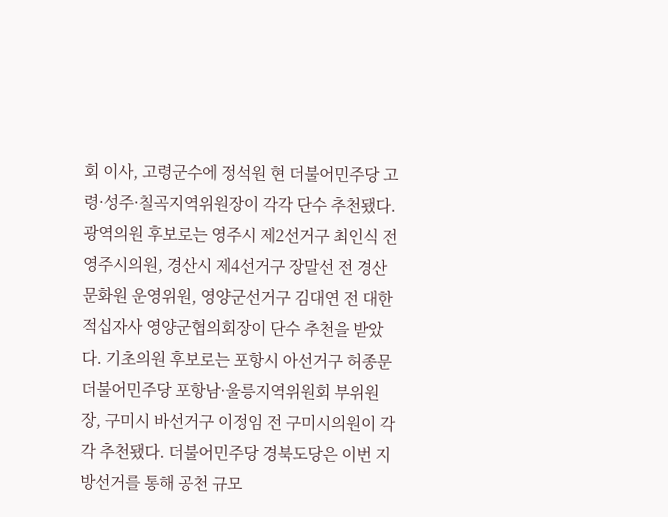회 이사, 고령군수에 정석원 현 더불어민주당 고령·성주·칠곡지역위원장이 각각 단수 추천됐다. 광역의원 후보로는 영주시 제2선거구 최인식 전 영주시의원, 경산시 제4선거구 장말선 전 경산문화원 운영위원, 영양군선거구 김대연 전 대한적십자사 영양군협의회장이 단수 추천을 받았다. 기초의원 후보로는 포항시 아선거구 허종문 더불어민주당 포항남·울릉지역위원회 부위원장, 구미시 바선거구 이정임 전 구미시의원이 각각 추천됐다. 더불어민주당 경북도당은 이번 지방선거를 통해 공천 규모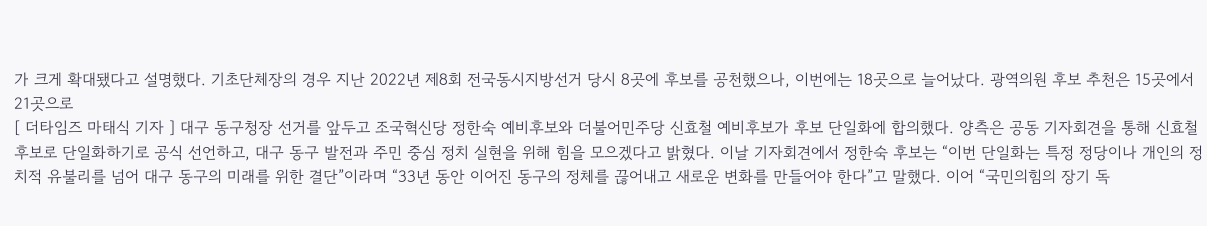가 크게 확대됐다고 설명했다. 기초단체장의 경우 지난 2022년 제8회 전국동시지방선거 당시 8곳에 후보를 공천했으나, 이번에는 18곳으로 늘어났다. 광역의원 후보 추천은 15곳에서 21곳으로
[ 더타임즈 마태식 기자 ] 대구 동구청장 선거를 앞두고 조국혁신당 정한숙 예비후보와 더불어민주당 신효철 예비후보가 후보 단일화에 합의했다. 양측은 공동 기자회견을 통해 신효철 후보로 단일화하기로 공식 선언하고, 대구 동구 발전과 주민 중심 정치 실현을 위해 힘을 모으겠다고 밝혔다. 이날 기자회견에서 정한숙 후보는 “이번 단일화는 특정 정당이나 개인의 정치적 유불리를 넘어 대구 동구의 미래를 위한 결단”이라며 “33년 동안 이어진 동구의 정체를 끊어내고 새로운 변화를 만들어야 한다”고 말했다. 이어 “국민의힘의 장기 독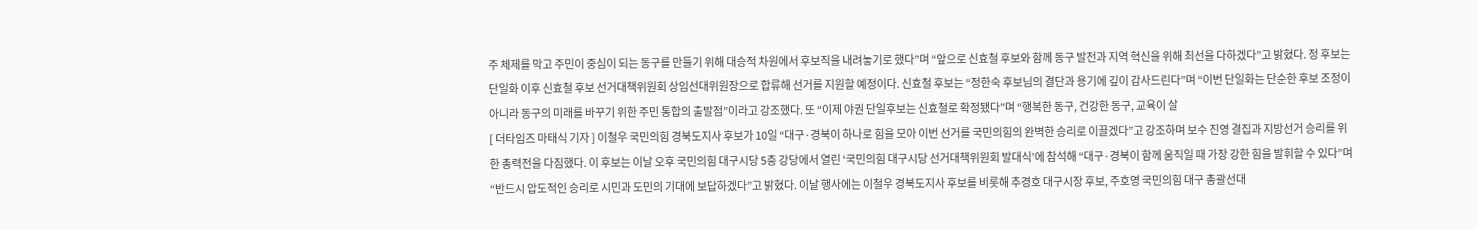주 체제를 막고 주민이 중심이 되는 동구를 만들기 위해 대승적 차원에서 후보직을 내려놓기로 했다”며 “앞으로 신효철 후보와 함께 동구 발전과 지역 혁신을 위해 최선을 다하겠다”고 밝혔다. 정 후보는 단일화 이후 신효철 후보 선거대책위원회 상임선대위원장으로 합류해 선거를 지원할 예정이다. 신효철 후보는 “정한숙 후보님의 결단과 용기에 깊이 감사드린다”며 “이번 단일화는 단순한 후보 조정이 아니라 동구의 미래를 바꾸기 위한 주민 통합의 출발점”이라고 강조했다. 또 “이제 야권 단일후보는 신효철로 확정됐다”며 “행복한 동구, 건강한 동구, 교육이 살
[ 더타임즈 마태식 기자 ] 이철우 국민의힘 경북도지사 후보가 10일 “대구·경북이 하나로 힘을 모아 이번 선거를 국민의힘의 완벽한 승리로 이끌겠다”고 강조하며 보수 진영 결집과 지방선거 승리를 위한 총력전을 다짐했다. 이 후보는 이날 오후 국민의힘 대구시당 5층 강당에서 열린 ‘국민의힘 대구시당 선거대책위원회 발대식’에 참석해 “대구·경북이 함께 움직일 때 가장 강한 힘을 발휘할 수 있다”며 “반드시 압도적인 승리로 시민과 도민의 기대에 보답하겠다”고 밝혔다. 이날 행사에는 이철우 경북도지사 후보를 비롯해 추경호 대구시장 후보, 주호영 국민의힘 대구 총괄선대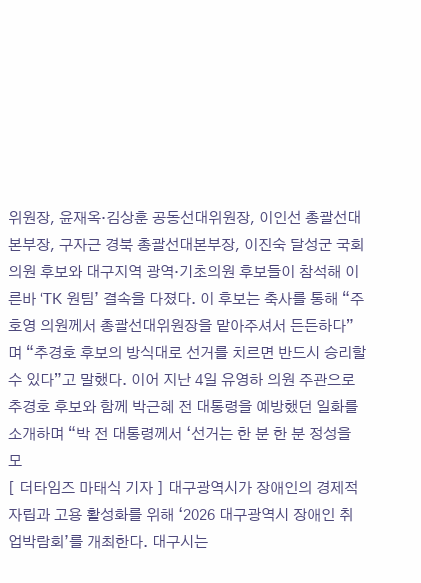위원장, 윤재옥·김상훈 공동선대위원장, 이인선 총괄선대본부장, 구자근 경북 총괄선대본부장, 이진숙 달성군 국회의원 후보와 대구지역 광역·기초의원 후보들이 참석해 이른바 ‘TK 원팀’ 결속을 다졌다. 이 후보는 축사를 통해 “주호영 의원께서 총괄선대위원장을 맡아주셔서 든든하다”며 “추경호 후보의 방식대로 선거를 치르면 반드시 승리할 수 있다”고 말했다. 이어 지난 4일 유영하 의원 주관으로 추경호 후보와 함께 박근혜 전 대통령을 예방했던 일화를 소개하며 “박 전 대통령께서 ‘선거는 한 분 한 분 정성을 모
[ 더타임즈 마태식 기자 ] 대구광역시가 장애인의 경제적 자립과 고용 활성화를 위해 ‘2026 대구광역시 장애인 취업박람회’를 개최한다. 대구시는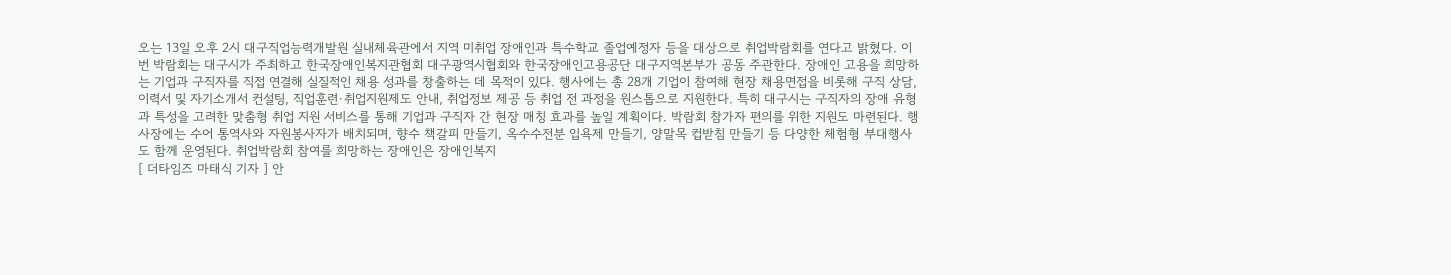오는 13일 오후 2시 대구직업능력개발원 실내체육관에서 지역 미취업 장애인과 특수학교 졸업예정자 등을 대상으로 취업박람회를 연다고 밝혔다. 이번 박람회는 대구시가 주최하고 한국장애인복지관협회 대구광역시협회와 한국장애인고용공단 대구지역본부가 공동 주관한다. 장애인 고용을 희망하는 기업과 구직자를 직접 연결해 실질적인 채용 성과를 창출하는 데 목적이 있다. 행사에는 총 28개 기업이 참여해 현장 채용면접을 비롯해 구직 상담, 이력서 및 자기소개서 컨설팅, 직업훈련·취업지원제도 안내, 취업정보 제공 등 취업 전 과정을 원스톱으로 지원한다. 특히 대구시는 구직자의 장애 유형과 특성을 고려한 맞춤형 취업 지원 서비스를 통해 기업과 구직자 간 현장 매칭 효과를 높일 계획이다. 박람회 참가자 편의를 위한 지원도 마련된다. 행사장에는 수어 통역사와 자원봉사자가 배치되며, 향수 책갈피 만들기, 옥수수전분 입욕제 만들기, 양말목 컵받침 만들기 등 다양한 체험형 부대행사도 함께 운영된다. 취업박람회 참여를 희망하는 장애인은 장애인복지
[ 더타임즈 마태식 기자 ] 안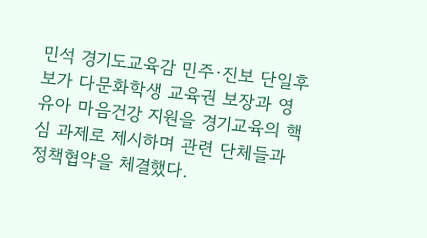민석 경기도교육감 민주·진보 단일후보가 다문화학생 교육권 보장과 영유아 마음건강 지원을 경기교육의 핵심 과제로 제시하며 관련 단체들과 정책협약을 체결했다.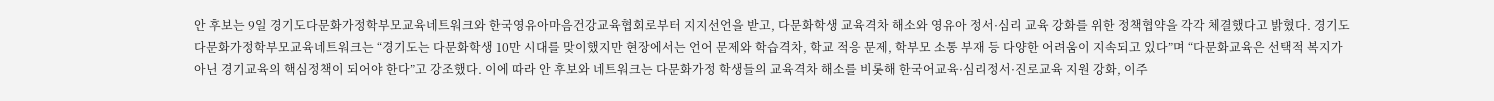안 후보는 9일 경기도다문화가정학부모교육네트워크와 한국영유아마음건강교육협회로부터 지지선언을 받고, 다문화학생 교육격차 해소와 영유아 정서·심리 교육 강화를 위한 정책협약을 각각 체결했다고 밝혔다. 경기도다문화가정학부모교육네트워크는 “경기도는 다문화학생 10만 시대를 맞이했지만 현장에서는 언어 문제와 학습격차, 학교 적응 문제, 학부모 소통 부재 등 다양한 어려움이 지속되고 있다”며 “다문화교육은 선택적 복지가 아닌 경기교육의 핵심정책이 되어야 한다”고 강조했다. 이에 따라 안 후보와 네트워크는 다문화가정 학생들의 교육격차 해소를 비롯해 한국어교육·심리정서·진로교육 지원 강화, 이주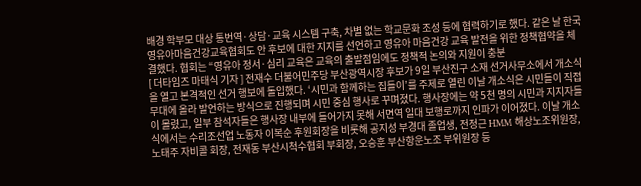배경 학부모 대상 통번역·상담·교육 시스템 구축, 차별 없는 학교문화 조성 등에 협력하기로 했다. 같은 날 한국영유아마음건강교육협회도 안 후보에 대한 지지를 선언하고 영유아 마음건강 교육 발전을 위한 정책협약을 체결했다. 협회는 “영유아 정서·심리 교육은 교육의 출발점임에도 정책적 논의와 지원이 충분
[ 더타임즈 마태식 기자 ] 전재수 더불어민주당 부산광역시장 후보가 9일 부산진구 소재 선거사무소에서 개소식을 열고 본격적인 선거 행보에 돌입했다. ‘시민과 함께하는 집들이’를 주제로 열린 이날 개소식은 시민들이 직접 무대에 올라 발언하는 방식으로 진행되며 시민 중심 행사로 꾸며졌다. 행사장에는 약 5천 명의 시민과 지지자들이 몰렸고, 일부 참석자들은 행사장 내부에 들어가지 못해 서면역 일대 보행로까지 인파가 이어졌다. 이날 개소식에서는 수리조선업 노동자 이복순 후원회장을 비롯해 공지성 부경대 졸업생, 전정근 HMM 해상노조위원장, 노태주 자비콜 회장, 전재동 부산시척수협회 부회장, 오승훈 부산항운노조 부위원장 등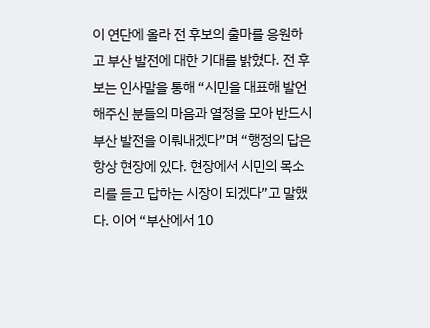이 연단에 올라 전 후보의 출마를 응원하고 부산 발전에 대한 기대를 밝혔다. 전 후보는 인사말을 통해 “시민을 대표해 발언해주신 분들의 마음과 열정을 모아 반드시 부산 발전을 이뤄내겠다”며 “행정의 답은 항상 현장에 있다. 현장에서 시민의 목소리를 듣고 답하는 시장이 되겠다”고 말했다. 이어 “부산에서 10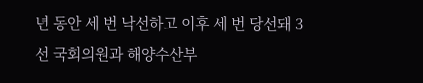년 동안 세 번 낙선하고 이후 세 번 당선돼 3선 국회의원과 해양수산부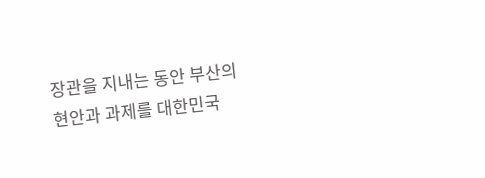장관을 지내는 동안 부산의 현안과 과제를 대한민국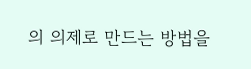의 의제로 만드는 방법을